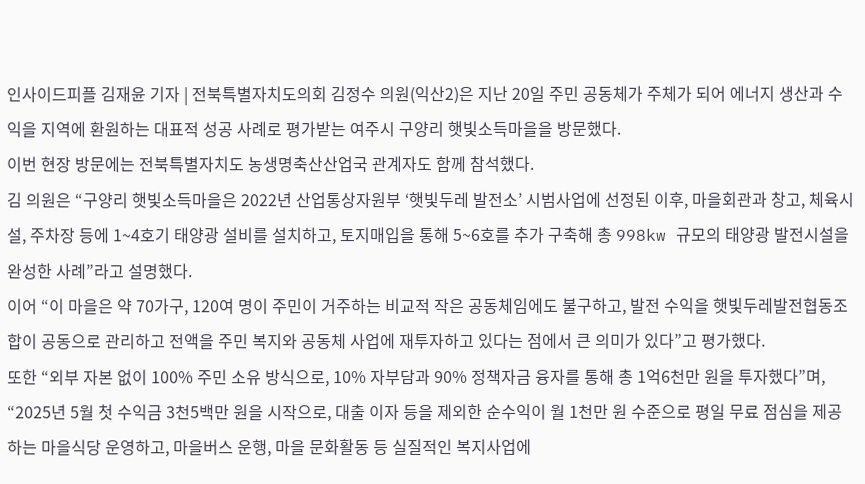인사이드피플 김재윤 기자 | 전북특별자치도의회 김정수 의원(익산2)은 지난 20일 주민 공동체가 주체가 되어 에너지 생산과 수익을 지역에 환원하는 대표적 성공 사례로 평가받는 여주시 구양리 햇빛소득마을을 방문했다.
이번 현장 방문에는 전북특별자치도 농생명축산산업국 관계자도 함께 참석했다.
김 의원은 “구양리 햇빛소득마을은 2022년 산업통상자원부 ‘햇빛두레 발전소’ 시범사업에 선정된 이후, 마을회관과 창고, 체육시설, 주차장 등에 1~4호기 태양광 설비를 설치하고, 토지매입을 통해 5~6호를 추가 구축해 총 998kw 규모의 태양광 발전시설을 완성한 사례”라고 설명했다.
이어 “이 마을은 약 70가구, 120여 명이 주민이 거주하는 비교적 작은 공동체임에도 불구하고, 발전 수익을 햇빛두레발전협동조합이 공동으로 관리하고 전액을 주민 복지와 공동체 사업에 재투자하고 있다는 점에서 큰 의미가 있다”고 평가했다.
또한 “외부 자본 없이 100% 주민 소유 방식으로, 10% 자부담과 90% 정책자금 융자를 통해 총 1억6천만 원을 투자했다”며, “2025년 5월 첫 수익금 3천5백만 원을 시작으로, 대출 이자 등을 제외한 순수익이 월 1천만 원 수준으로 평일 무료 점심을 제공하는 마을식당 운영하고, 마을버스 운행, 마을 문화활동 등 실질적인 복지사업에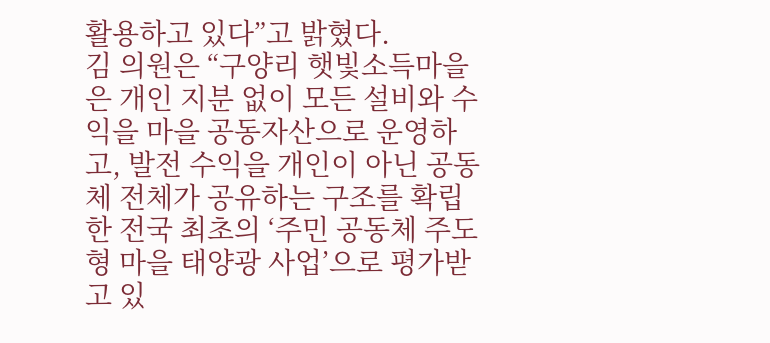활용하고 있다”고 밝혔다.
김 의원은 “구양리 햇빛소득마을은 개인 지분 없이 모든 설비와 수익을 마을 공동자산으로 운영하고, 발전 수익을 개인이 아닌 공동체 전체가 공유하는 구조를 확립한 전국 최초의 ‘주민 공동체 주도형 마을 태양광 사업’으로 평가받고 있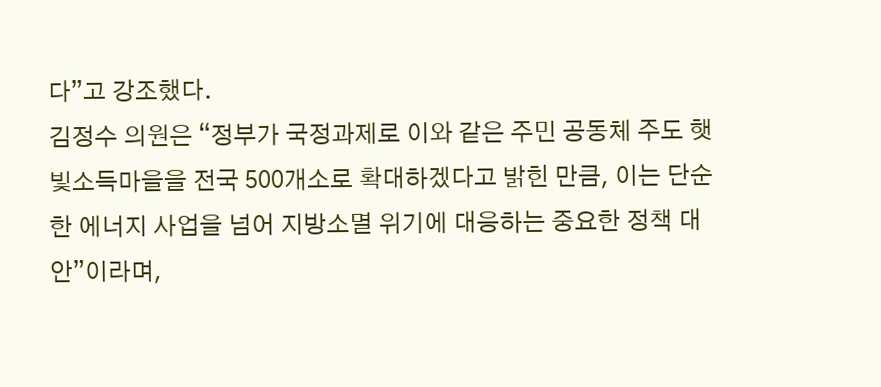다”고 강조했다.
김정수 의원은 “정부가 국정과제로 이와 같은 주민 공동체 주도 햇빛소득마을을 전국 500개소로 확대하겠다고 밝힌 만큼, 이는 단순한 에너지 사업을 넘어 지방소멸 위기에 대응하는 중요한 정책 대안”이라며,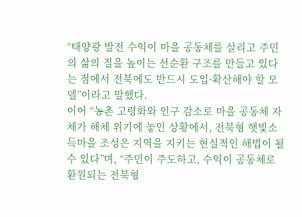“태양광 발전 수익이 마을 공동체를 살리고 주민의 삶의 질을 높이는 선순환 구조를 만들고 있다는 점에서 전북에도 반드시 도입·확산해야 할 모델”이라고 말했다.
이어 “농촌 고령화와 인구 감소로 마을 공동체 자체가 해체 위기에 놓인 상황에서, 전북형 햇빛소득마을 조성은 지역을 지키는 현실적인 해법이 될 수 있다”며, “주민이 주도하고, 수익이 공동체로 환원되는 전북형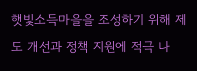햇빛소득마을을 조성하기 위해 제도 개선과 정책 지원에 적극 나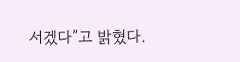서겠다”고 밝혔다.